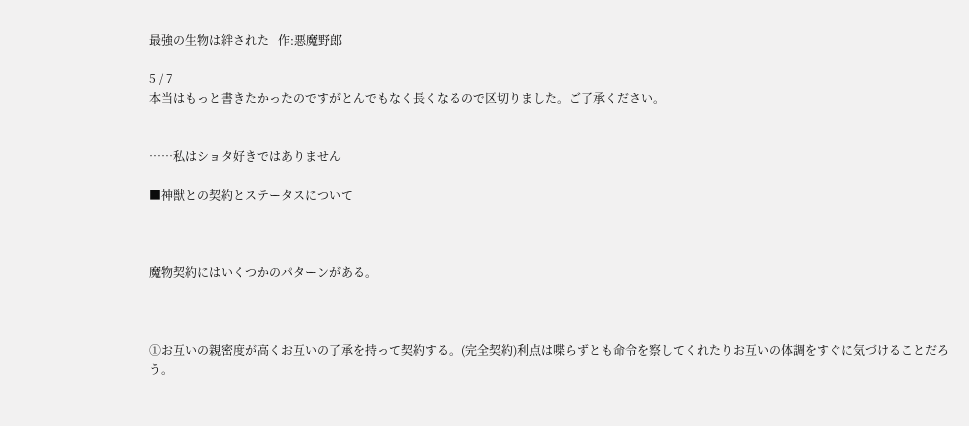最強の生物は絆された   作:悪魔野郎

5 / 7
本当はもっと書きたかったのですがとんでもなく長くなるので区切りました。ご了承ください。


……私はショタ好きではありません

■神獣との契約とステータスについて



魔物契約にはいくつかのパターンがある。



①お互いの親密度が高くお互いの了承を持って契約する。(完全契約)利点は喋らずとも命令を察してくれたりお互いの体調をすぐに気づけることだろう。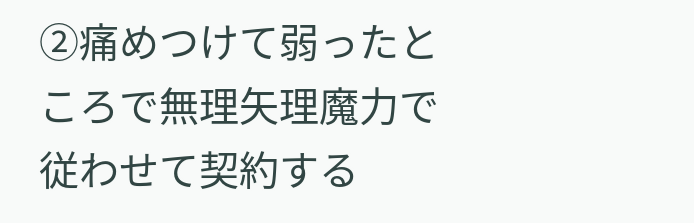②痛めつけて弱ったところで無理矢理魔力で従わせて契約する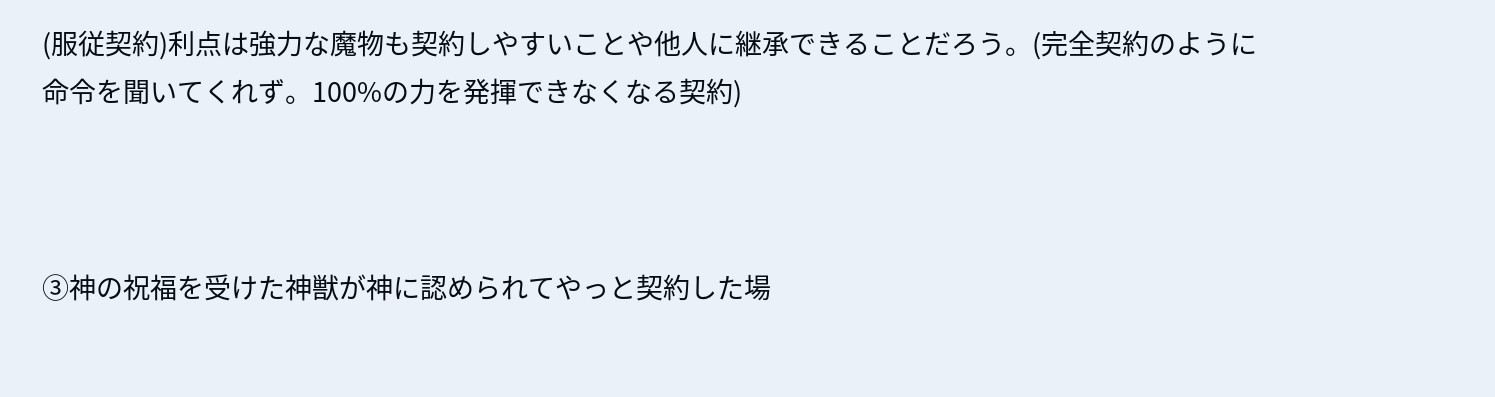(服従契約)利点は強力な魔物も契約しやすいことや他人に継承できることだろう。(完全契約のように命令を聞いてくれず。100%の力を発揮できなくなる契約)



③神の祝福を受けた神獣が神に認められてやっと契約した場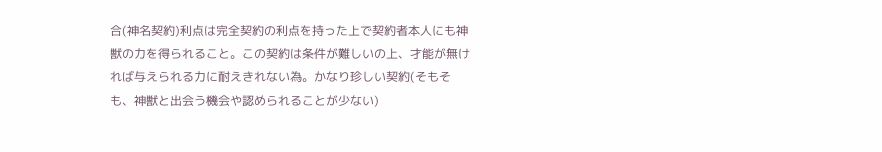合(神名契約)利点は完全契約の利点を持った上で契約者本人にも神獣の力を得られること。この契約は条件が難しいの上、才能が無ければ与えられる力に耐えきれない為。かなり珍しい契約(そもそも、神獣と出会う機会や認められることが少ない)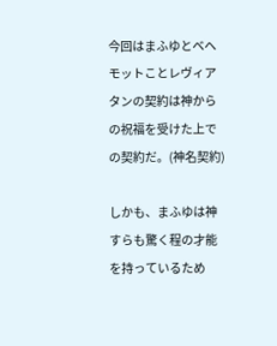今回はまふゆとベヘモットことレヴィアタンの契約は神からの祝福を受けた上での契約だ。(神名契約)

しかも、まふゆは神すらも驚く程の才能を持っているため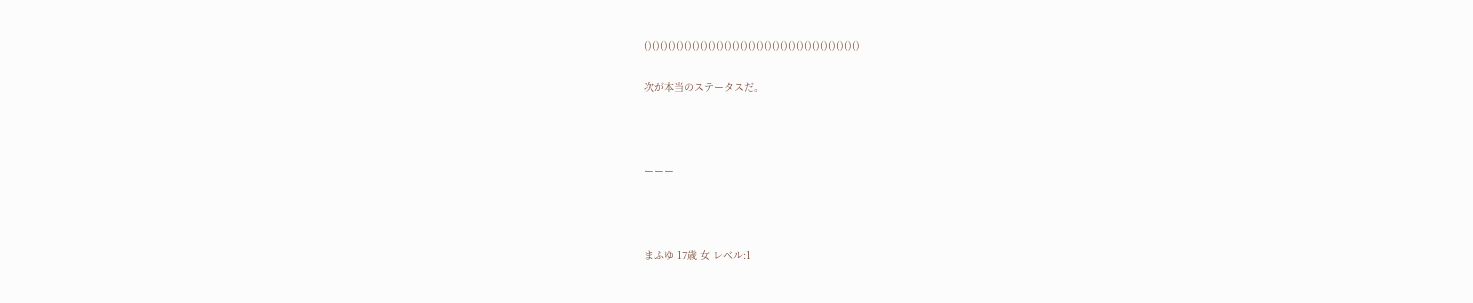()()()()()()()()()()()()()()()()()()()()()()()()()()()

次が本当のステータスだ。



ーーー



まふゆ 17歳 女 レベル:1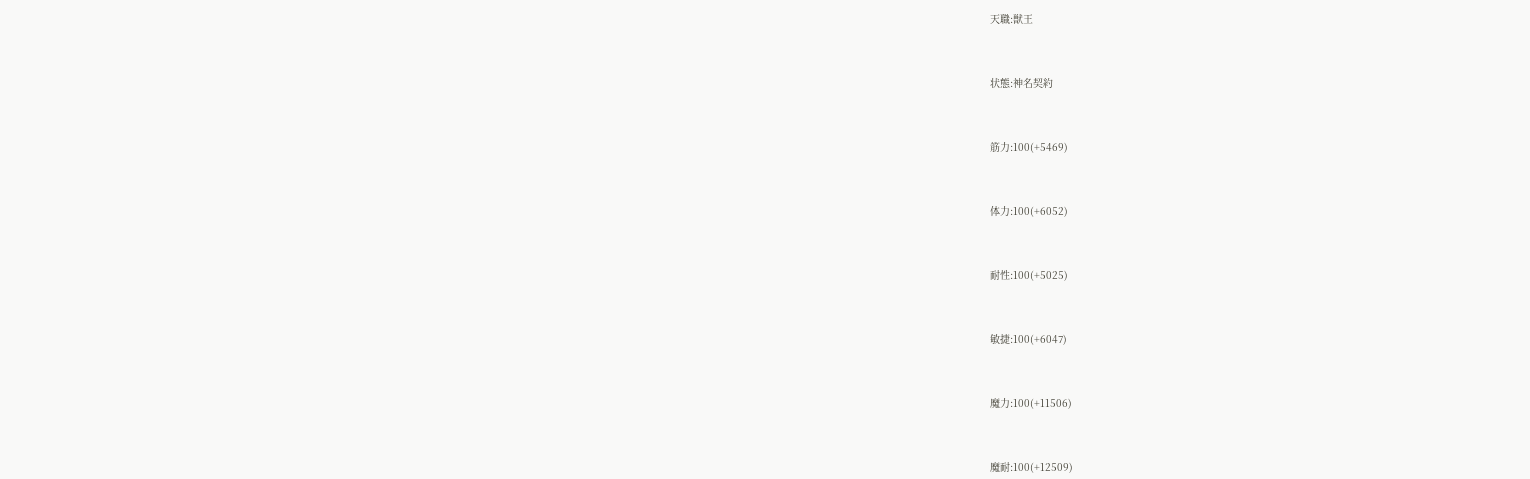天職:獣王



状態:神名契約



筋力:100(+5469)



体力:100(+6052)



耐性:100(+5025)



敏捷:100(+6047)



魔力:100(+11506)



魔耐:100(+12509)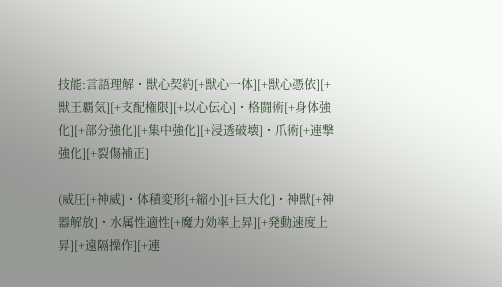技能:言語理解・獣心契約[+獣心一体][+獣心憑依][+獣王覇気][+支配権限][+以心伝心]・格闘術[+身体強化][+部分強化][+集中強化][+浸透破壊]・爪術[+連撃強化][+裂傷補正]

(威圧[+神威]・体積変形[+縮小][+巨大化]・神獣[+神器解放]・水属性適性[+魔力効率上昇][+発動速度上昇][+遠隔操作][+連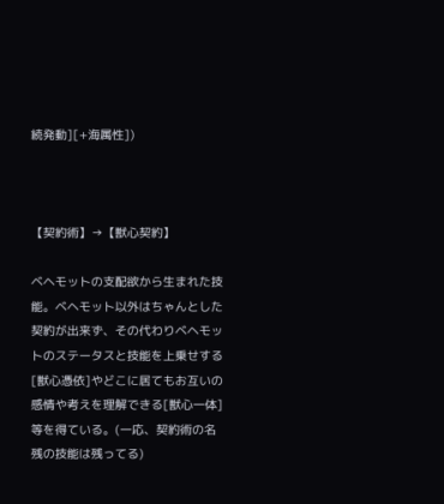続発動][+海属性])



【契約術】→【獣心契約】

ベヘモットの支配欲から生まれた技能。ベヘモット以外はちゃんとした契約が出来ず、その代わりベヘモットのステータスと技能を上乗せする[獣心憑依]やどこに居てもお互いの感情や考えを理解できる[獣心一体]等を得ている。(一応、契約術の名残の技能は残ってる)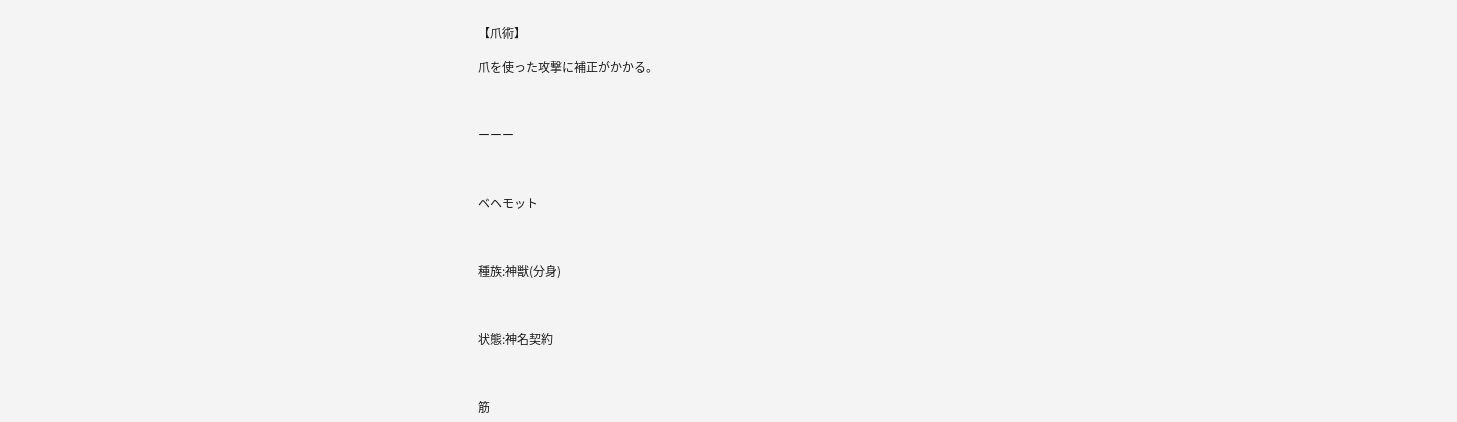【爪術】

爪を使った攻撃に補正がかかる。



ーーー



ベヘモット



種族:神獣(分身)



状態:神名契約



筋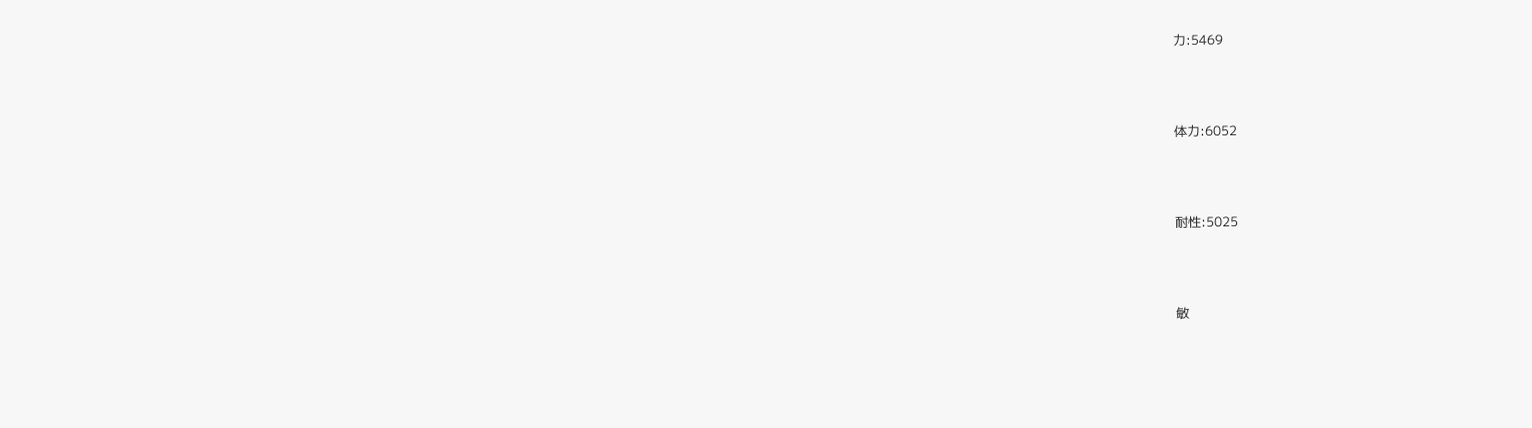力:5469



体力:6052



耐性:5025



敏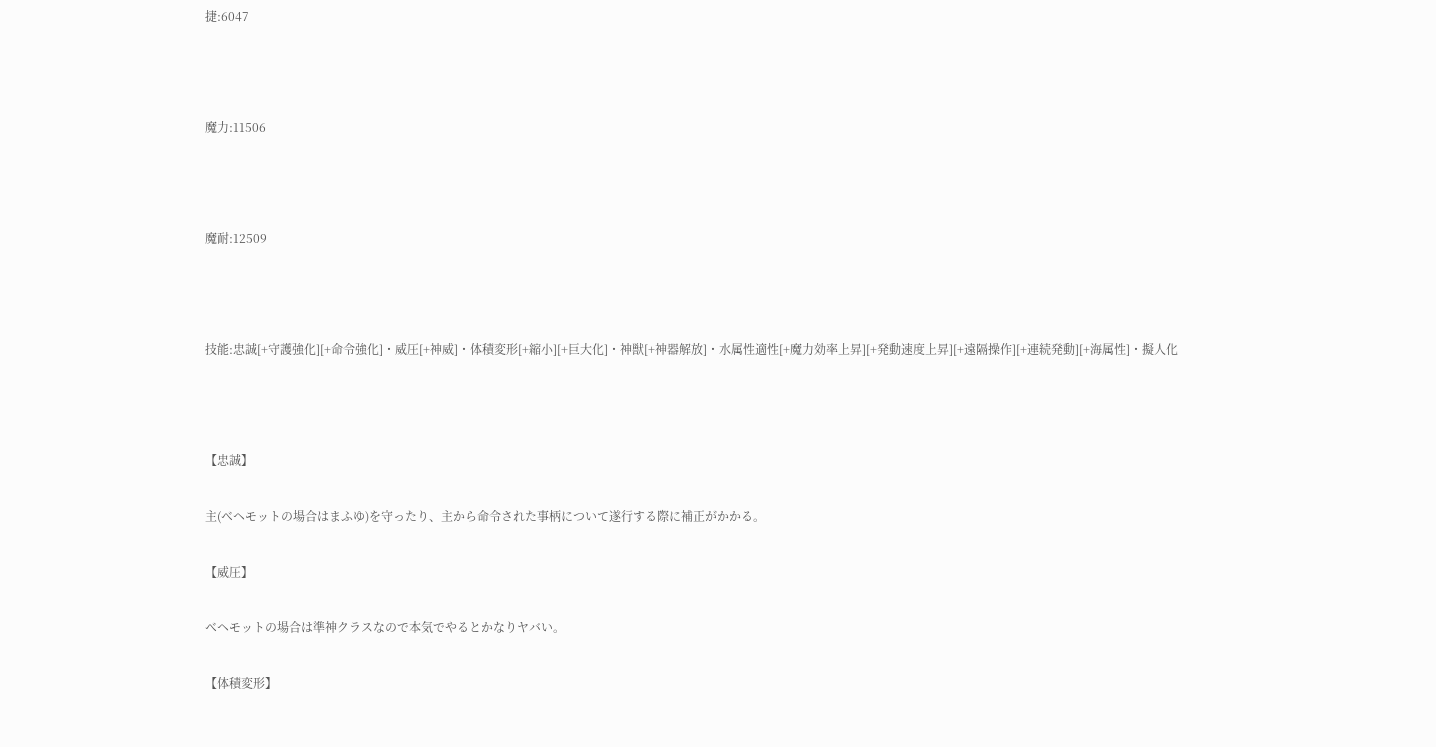捷:6047



魔力:11506



魔耐:12509



技能:忠誠[+守護強化][+命令強化]・威圧[+神威]・体積変形[+縮小][+巨大化]・神獣[+神器解放]・水属性適性[+魔力効率上昇][+発動速度上昇][+遠隔操作][+連続発動][+海属性]・擬人化



【忠誠】

主(ベヘモットの場合はまふゆ)を守ったり、主から命令された事柄について遂行する際に補正がかかる。

【威圧】

ベヘモットの場合は準神クラスなので本気でやるとかなりヤバい。

【体積変形】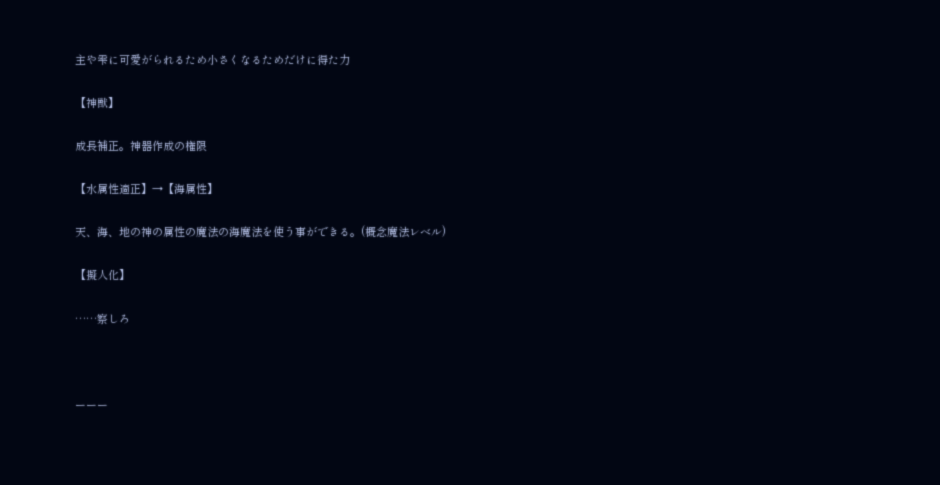主や雫に可愛がられるため小さくなるためだけに得た力

【神獣】

成長補正。神器作成の権限

【水属性適正】→【海属性】

天、海、地の神の属性の魔法の海魔法を使う事ができる。(概念魔法レベル)

【擬人化】

……察しろ



ーーー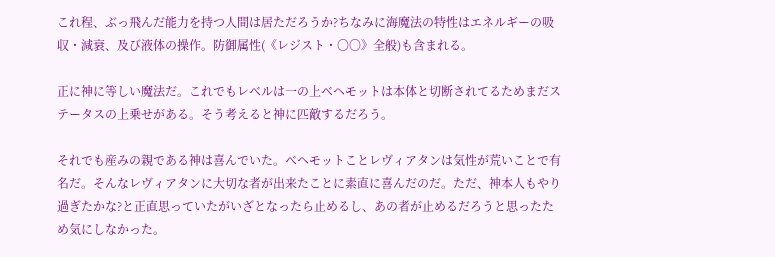これ程、ぶっ飛んだ能力を持つ人間は居ただろうか?ちなみに海魔法の特性はエネルギーの吸収・減衰、及び液体の操作。防御属性(《レジスト・〇〇》全般)も含まれる。

正に神に等しい魔法だ。これでもレベルは一の上ベヘモットは本体と切断されてるためまだステータスの上乗せがある。そう考えると神に匹敵するだろう。

それでも産みの親である神は喜んでいた。ベヘモットことレヴィアタンは気性が荒いことで有名だ。そんなレヴィアタンに大切な者が出来たことに素直に喜んだのだ。ただ、神本人もやり過ぎたかな?と正直思っていたがいざとなったら止めるし、あの者が止めるだろうと思ったため気にしなかった。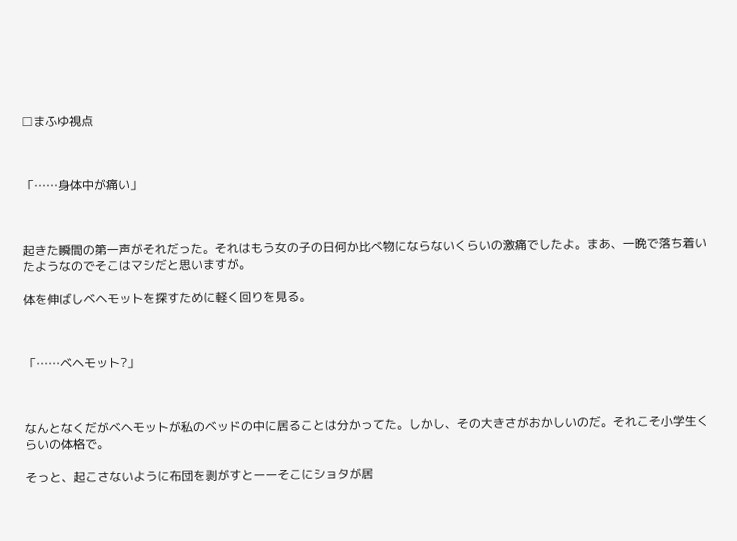□まふゆ視点



「……身体中が痛い」



起きた瞬間の第一声がそれだった。それはもう女の子の日何か比べ物にならないくらいの激痛でしたよ。まあ、一晩で落ち着いたようなのでそこはマシだと思いますが。

体を伸ばしベヘモットを探すために軽く回りを見る。



「……ベヘモット?」



なんとなくだがベヘモットが私のベッドの中に居ることは分かってた。しかし、その大きさがおかしいのだ。それこそ小学生くらいの体格で。

そっと、起こさないように布団を剥がすとーーそこにショタが居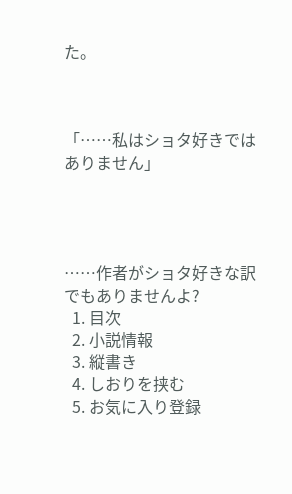た。



「……私はショタ好きではありません」




……作者がショタ好きな訳でもありませんよ?
  1. 目次
  2. 小説情報
  3. 縦書き
  4. しおりを挟む
  5. お気に入り登録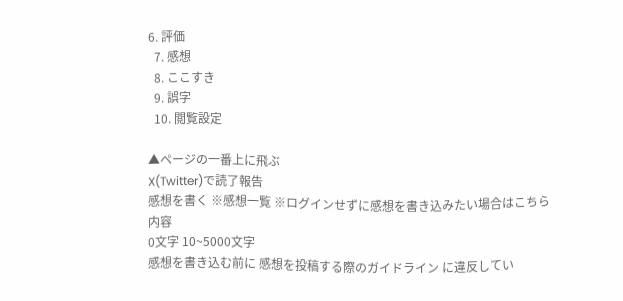6. 評価
  7. 感想
  8. ここすき
  9. 誤字
  10. 閲覧設定

▲ページの一番上に飛ぶ
X(Twitter)で読了報告
感想を書く ※感想一覧 ※ログインせずに感想を書き込みたい場合はこちら
内容
0文字 10~5000文字
感想を書き込む前に 感想を投稿する際のガイドライン に違反してい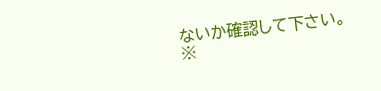ないか確認して下さい。
※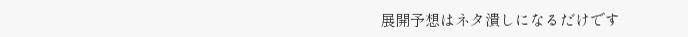展開予想はネタ潰しになるだけです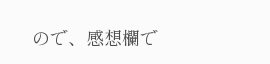ので、感想欄で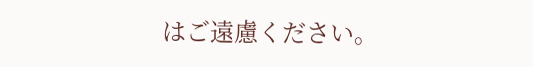はご遠慮ください。